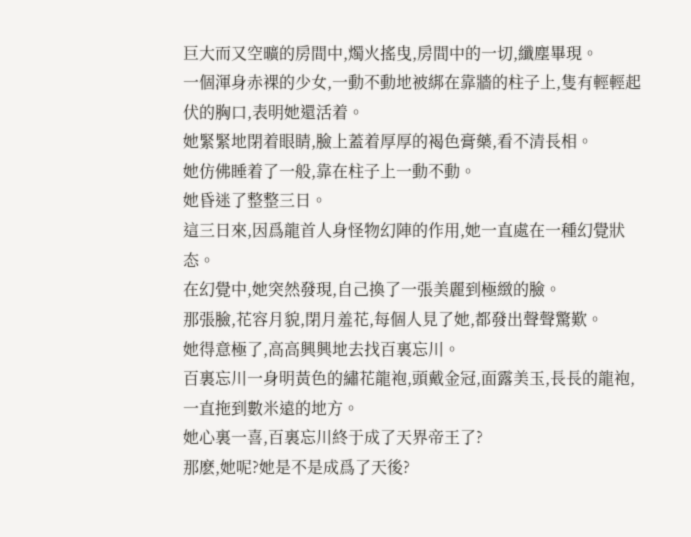巨大而又空曠的房間中,燭火搖曳,房間中的一切,纖塵畢現。
一個渾身赤裸的少女,一動不動地被綁在靠牆的柱子上,隻有輕輕起伏的胸口,表明她還活着。
她緊緊地閉着眼睛,臉上蓋着厚厚的褐色膏藥,看不清長相。
她仿佛睡着了一般,靠在柱子上一動不動。
她昏迷了整整三日。
這三日來,因爲龍首人身怪物幻陣的作用,她一直處在一種幻覺狀态。
在幻覺中,她突然發現,自己換了一張美麗到極緻的臉。
那張臉,花容月貌,閉月羞花,每個人見了她,都發出聲聲驚歎。
她得意極了,高高興興地去找百裏忘川。
百裏忘川一身明黃色的繡花龍袍,頭戴金冠,面露美玉,長長的龍袍,一直拖到數米遠的地方。
她心裏一喜,百裏忘川終于成了天界帝王了?
那麽,她呢?她是不是成爲了天後?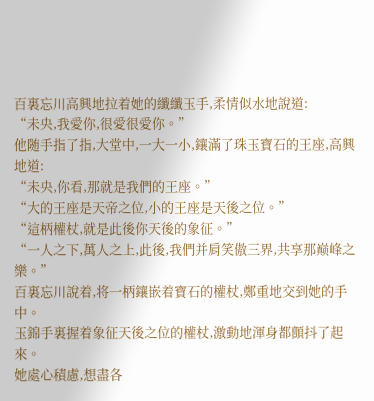百裏忘川高興地拉着她的纖纖玉手,柔情似水地說道:
“未央,我愛你,很愛很愛你。”
他随手指了指,大堂中,一大一小,鑲滿了珠玉寶石的王座,高興地道:
“未央,你看,那就是我們的王座。”
“大的王座是天帝之位,小的王座是天後之位。”
“這柄權杖,就是此後你天後的象征。”
“一人之下,萬人之上,此後,我們并肩笑傲三界,共享那巅峰之樂。”
百裏忘川說着,将一柄鑲嵌着寶石的權杖,鄭重地交到她的手中。
玉錦手裏握着象征天後之位的權杖,激動地渾身都顫抖了起來。
她處心積慮,想盡各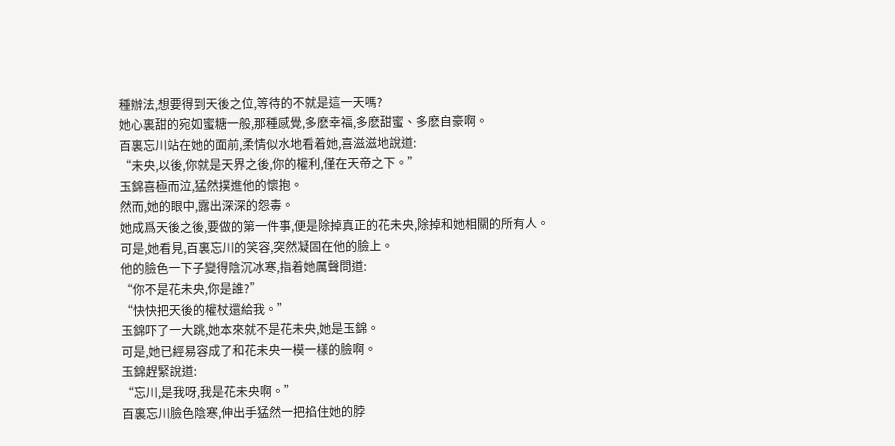種辦法,想要得到天後之位,等待的不就是這一天嗎?
她心裏甜的宛如蜜糖一般,那種感覺,多麽幸福,多麽甜蜜、多麽自豪啊。
百裏忘川站在她的面前,柔情似水地看着她,喜滋滋地說道:
“未央,以後,你就是天界之後,你的權利,僅在天帝之下。”
玉錦喜極而泣,猛然撲進他的懷抱。
然而,她的眼中,露出深深的怨毒。
她成爲天後之後,要做的第一件事,便是除掉真正的花未央,除掉和她相關的所有人。
可是,她看見,百裏忘川的笑容,突然凝固在他的臉上。
他的臉色一下子變得陰沉冰寒,指着她厲聲問道:
“你不是花未央,你是誰?”
“快快把天後的權杖還給我。”
玉錦吓了一大跳,她本來就不是花未央,她是玉錦。
可是,她已經易容成了和花未央一模一樣的臉啊。
玉錦趕緊說道:
“忘川,是我呀,我是花未央啊。”
百裏忘川臉色陰寒,伸出手猛然一把掐住她的脖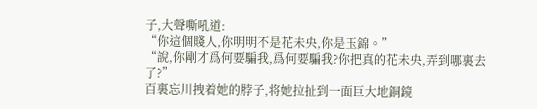子,大聲嘶吼道:
“你這個賤人,你明明不是花未央,你是玉錦。”
“說,你剛才爲何要騙我,爲何要騙我?你把真的花未央,弄到哪裏去了?”
百裏忘川拽着她的脖子,将她拉扯到一面巨大地銅鏡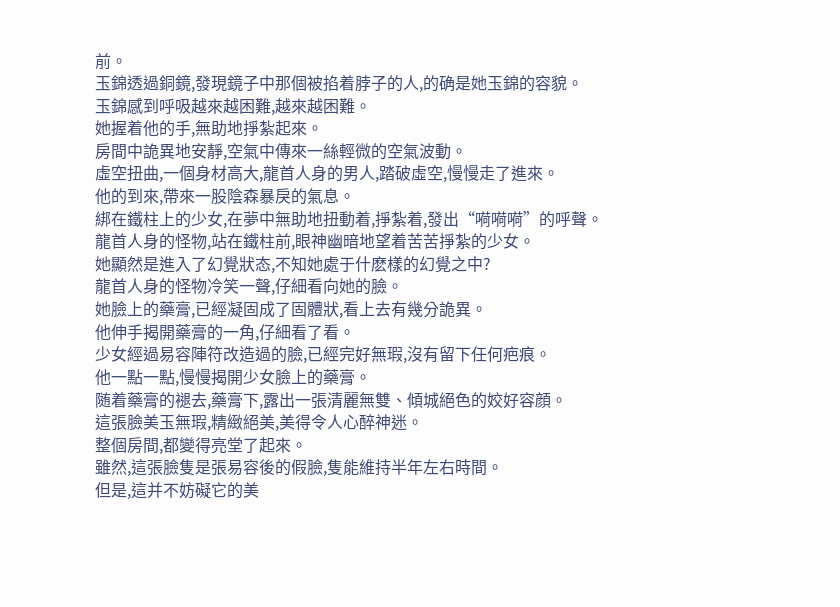前。
玉錦透過銅鏡,發現鏡子中那個被掐着脖子的人,的确是她玉錦的容貌。
玉錦感到呼吸越來越困難,越來越困難。
她握着他的手,無助地掙紮起來。
房間中詭異地安靜,空氣中傳來一絲輕微的空氣波動。
虛空扭曲,一個身材高大,龍首人身的男人,踏破虛空,慢慢走了進來。
他的到來,帶來一股陰森暴戾的氣息。
綁在鐵柱上的少女,在夢中無助地扭動着,掙紮着,發出“嗬嗬嗬”的呼聲。
龍首人身的怪物,站在鐵柱前,眼神幽暗地望着苦苦掙紮的少女。
她顯然是進入了幻覺狀态,不知她處于什麽樣的幻覺之中?
龍首人身的怪物冷笑一聲,仔細看向她的臉。
她臉上的藥膏,已經凝固成了固體狀,看上去有幾分詭異。
他伸手揭開藥膏的一角,仔細看了看。
少女經過易容陣符改造過的臉,已經完好無瑕,沒有留下任何疤痕。
他一點一點,慢慢揭開少女臉上的藥膏。
随着藥膏的褪去,藥膏下,露出一張清麗無雙、傾城絕色的姣好容顔。
這張臉美玉無瑕,精緻絕美,美得令人心醉神迷。
整個房間,都變得亮堂了起來。
雖然,這張臉隻是張易容後的假臉,隻能維持半年左右時間。
但是,這并不妨礙它的美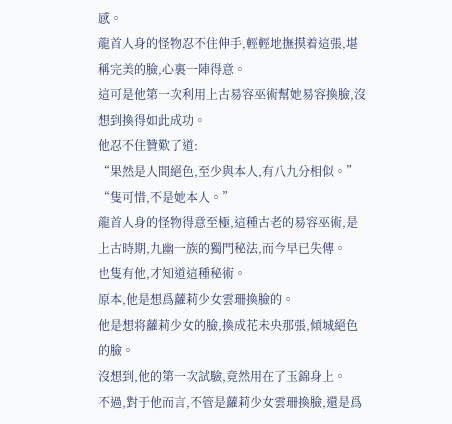感。
龍首人身的怪物忍不住伸手,輕輕地撫摸着這張,堪稱完美的臉,心裏一陣得意。
這可是他第一次利用上古易容巫術幫她易容換臉,沒想到換得如此成功。
他忍不住贊歎了道:
“果然是人間絕色,至少與本人,有八九分相似。”
“隻可惜,不是她本人。”
龍首人身的怪物得意至極,這種古老的易容巫術,是上古時期,九幽一族的獨門秘法,而今早已失傳。
也隻有他,才知道這種秘術。
原本,他是想爲蘿莉少女雲珊換臉的。
他是想将蘿莉少女的臉,換成花未央那張,傾城絕色的臉。
沒想到,他的第一次試驗,竟然用在了玉錦身上。
不過,對于他而言,不管是蘿莉少女雲珊換臉,還是爲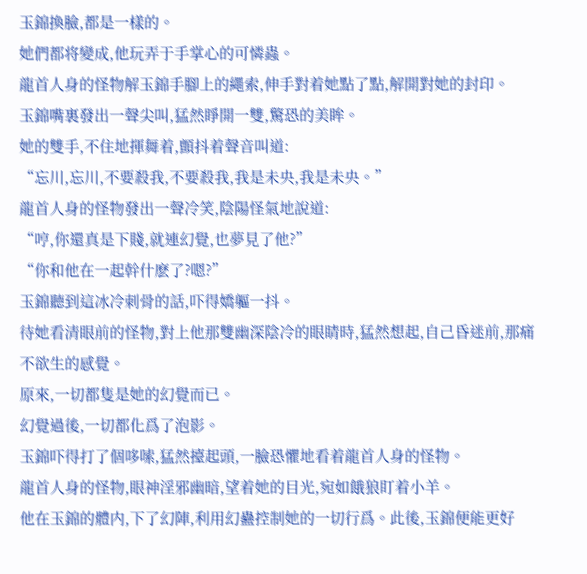玉錦換臉,都是一樣的。
她們都将變成,他玩弄于手掌心的可憐蟲。
龍首人身的怪物解玉錦手腳上的繩索,伸手對着她點了點,解開對她的封印。
玉錦嘴裏發出一聲尖叫,猛然睜開一雙,驚恐的美眸。
她的雙手,不住地揮舞着,顫抖着聲音叫道:
“忘川,忘川,不要殺我,不要殺我,我是未央,我是未央。”
龍首人身的怪物發出一聲冷笑,陰陽怪氣地說道:
“哼,你還真是下賤,就連幻覺,也夢見了他?”
“你和他在一起幹什麽了?嗯?”
玉錦聽到這冰冷刺骨的話,吓得嬌軀一抖。
待她看清眼前的怪物,對上他那雙幽深陰冷的眼睛時,猛然想起,自己昏迷前,那痛不欲生的感覺。
原來,一切都隻是她的幻覺而已。
幻覺過後,一切都化爲了泡影。
玉錦吓得打了個哆嗦,猛然擡起頭,一臉恐懼地看着龍首人身的怪物。
龍首人身的怪物,眼神淫邪幽暗,望着她的目光,宛如餓狼盯着小羊。
他在玉錦的體内,下了幻陣,利用幻蠱控制她的一切行爲。此後,玉錦便能更好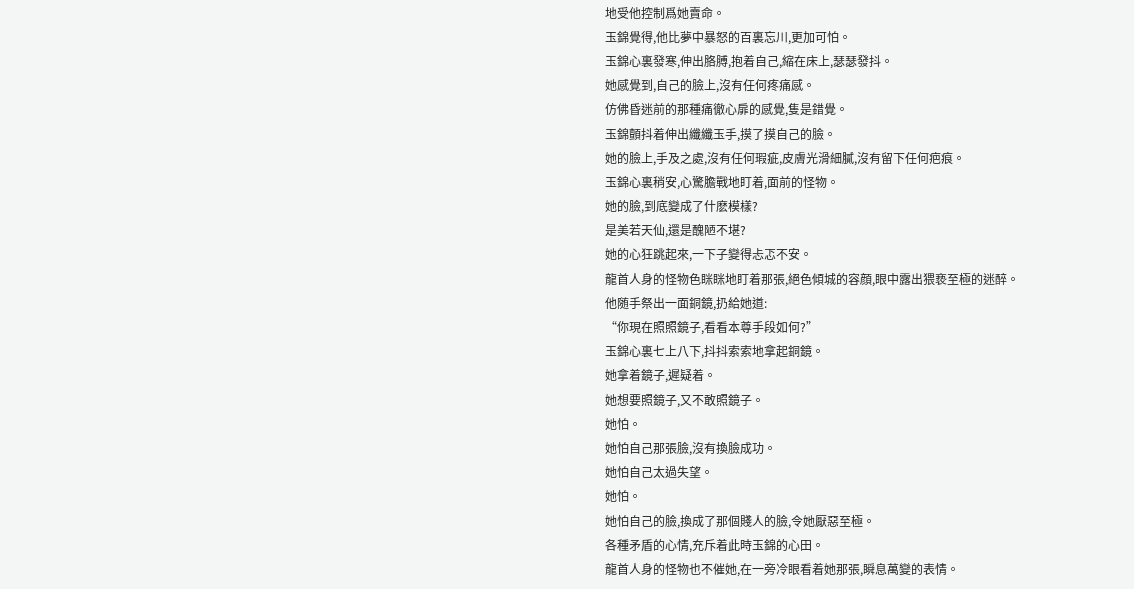地受他控制爲她賣命。
玉錦覺得,他比夢中暴怒的百裏忘川,更加可怕。
玉錦心裏發寒,伸出胳膊,抱着自己,縮在床上,瑟瑟發抖。
她感覺到,自己的臉上,沒有任何疼痛感。
仿佛昏迷前的那種痛徹心扉的感覺,隻是錯覺。
玉錦顫抖着伸出纖纖玉手,摸了摸自己的臉。
她的臉上,手及之處,沒有任何瑕疵,皮膚光滑細膩,沒有留下任何疤痕。
玉錦心裏稍安,心驚膽戰地盯着,面前的怪物。
她的臉,到底變成了什麽模樣?
是美若天仙,還是醜陋不堪?
她的心狂跳起來,一下子變得忐忑不安。
龍首人身的怪物色眯眯地盯着那張,絕色傾城的容顔,眼中露出猥亵至極的迷醉。
他随手祭出一面銅鏡,扔給她道:
“你現在照照鏡子,看看本尊手段如何?”
玉錦心裏七上八下,抖抖索索地拿起銅鏡。
她拿着鏡子,遲疑着。
她想要照鏡子,又不敢照鏡子。
她怕。
她怕自己那張臉,沒有換臉成功。
她怕自己太過失望。
她怕。
她怕自己的臉,換成了那個賤人的臉,令她厭惡至極。
各種矛盾的心情,充斥着此時玉錦的心田。
龍首人身的怪物也不催她,在一旁冷眼看着她那張,瞬息萬變的表情。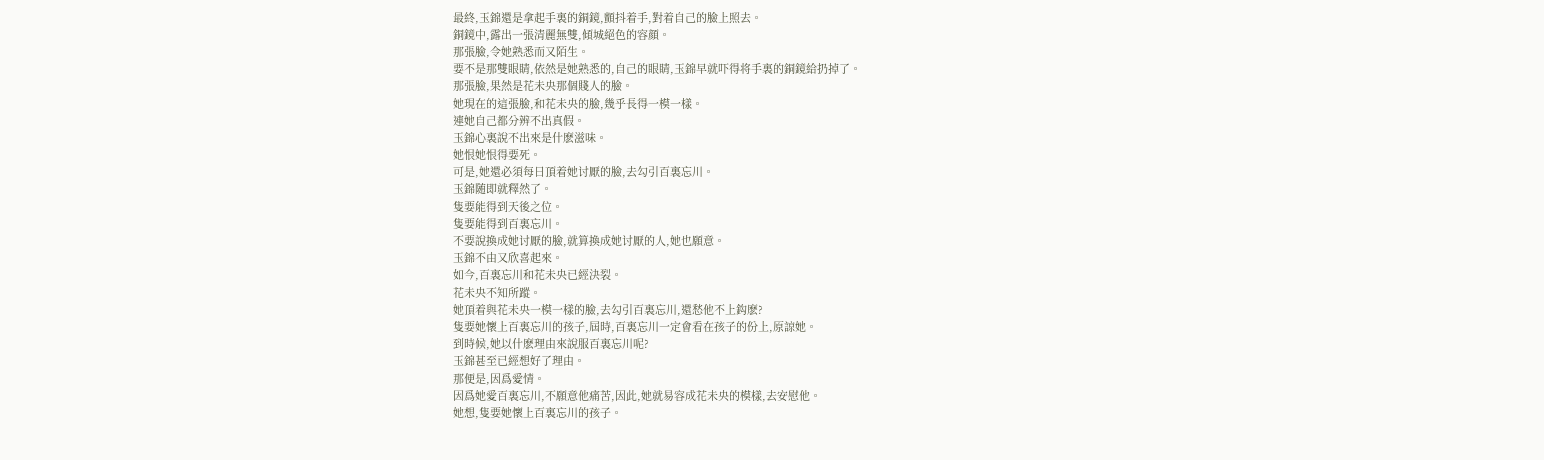最終,玉錦還是拿起手裏的銅鏡,顫抖着手,對着自己的臉上照去。
銅鏡中,露出一張清麗無雙,傾城絕色的容顔。
那張臉,令她熟悉而又陌生。
要不是那雙眼睛,依然是她熟悉的,自己的眼睛,玉錦早就吓得将手裏的銅鏡給扔掉了。
那張臉,果然是花未央那個賤人的臉。
她現在的這張臉,和花未央的臉,幾乎長得一模一樣。
連她自己都分辨不出真假。
玉錦心裏說不出來是什麽滋味。
她恨她恨得要死。
可是,她還必須每日頂着她讨厭的臉,去勾引百裏忘川。
玉錦随即就釋然了。
隻要能得到天後之位。
隻要能得到百裏忘川。
不要說換成她讨厭的臉,就算換成她讨厭的人,她也願意。
玉錦不由又欣喜起來。
如今,百裏忘川和花未央已經決裂。
花未央不知所蹤。
她頂着與花未央一模一樣的臉,去勾引百裏忘川,還愁他不上鈎麽?
隻要她懷上百裏忘川的孩子,屆時,百裏忘川一定會看在孩子的份上,原諒她。
到時候,她以什麽理由來說服百裏忘川呢?
玉錦甚至已經想好了理由。
那便是,因爲愛情。
因爲她愛百裏忘川,不願意他痛苦,因此,她就易容成花未央的模樣,去安慰他。
她想,隻要她懷上百裏忘川的孩子。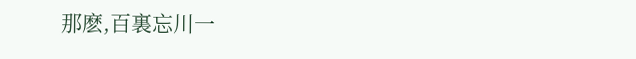那麽,百裏忘川一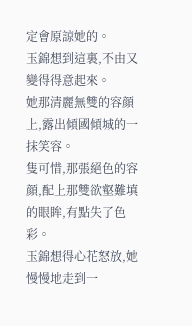定會原諒她的。
玉錦想到這裏,不由又變得得意起來。
她那清麗無雙的容顔上,露出傾國傾城的一抹笑容。
隻可惜,那張絕色的容顔,配上那雙欲壑難填的眼眸,有點失了色彩。
玉錦想得心花怒放,她慢慢地走到一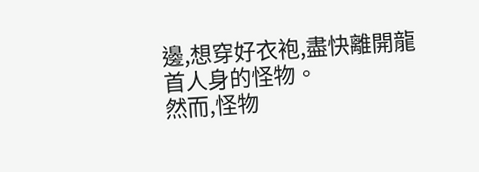邊,想穿好衣袍,盡快離開龍首人身的怪物。
然而,怪物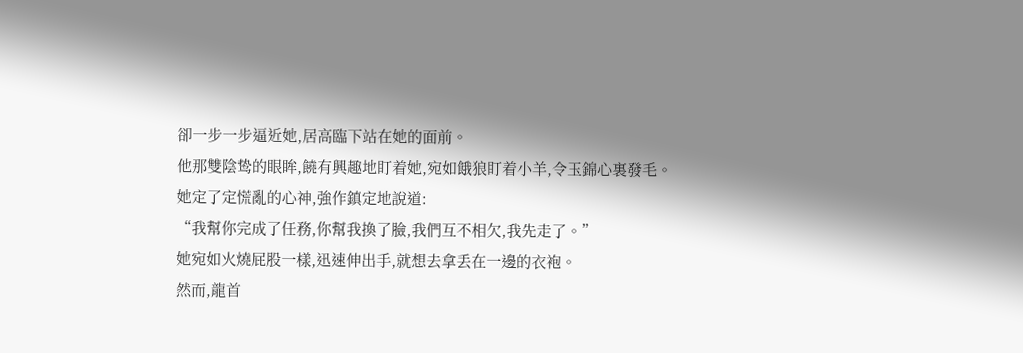卻一步一步逼近她,居高臨下站在她的面前。
他那雙陰鸷的眼眸,饒有興趣地盯着她,宛如餓狼盯着小羊,令玉錦心裏發毛。
她定了定慌亂的心神,強作鎮定地說道:
“我幫你完成了任務,你幫我換了臉,我們互不相欠,我先走了。”
她宛如火燒屁股一樣,迅速伸出手,就想去拿丢在一邊的衣袍。
然而,龍首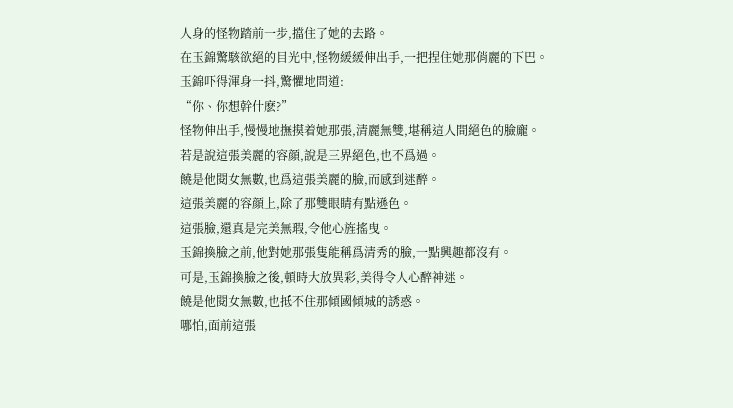人身的怪物踏前一步,擋住了她的去路。
在玉錦驚駭欲絕的目光中,怪物緩緩伸出手,一把捏住她那俏麗的下巴。
玉錦吓得渾身一抖,驚懼地問道:
“你、你想幹什麽?”
怪物伸出手,慢慢地撫摸着她那張,清麗無雙,堪稱這人間絕色的臉龐。
若是說這張美麗的容顔,說是三界絕色,也不爲過。
饒是他閱女無數,也爲這張美麗的臉,而感到迷醉。
這張美麗的容顔上,除了那雙眼睛有點遜色。
這張臉,還真是完美無瑕,令他心旌搖曳。
玉錦換臉之前,他對她那張隻能稱爲清秀的臉,一點興趣都沒有。
可是,玉錦換臉之後,頓時大放異彩,美得令人心醉神迷。
饒是他閱女無數,也抵不住那傾國傾城的誘惑。
哪怕,面前這張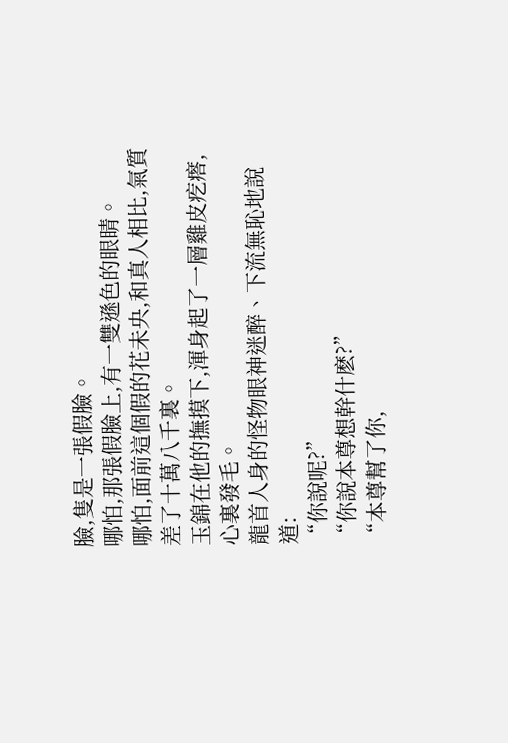臉,隻是一張假臉。
哪怕,那張假臉上,有一雙遜色的眼睛。
哪怕,面前這個假的花未央,和真人相比,氣質差了十萬八千裏。
玉錦在他的撫摸下,渾身起了一層雞皮疙瘩,心裏發毛。
龍首人身的怪物眼神迷醉、下流無恥地說道:
“你說呢?”
“你說本尊想幹什麽?”
“本尊幫了你,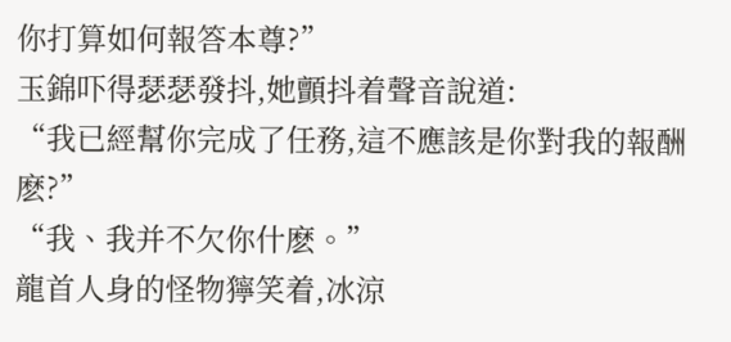你打算如何報答本尊?”
玉錦吓得瑟瑟發抖,她顫抖着聲音說道:
“我已經幫你完成了任務,這不應該是你對我的報酬麽?”
“我、我并不欠你什麽。”
龍首人身的怪物獰笑着,冰涼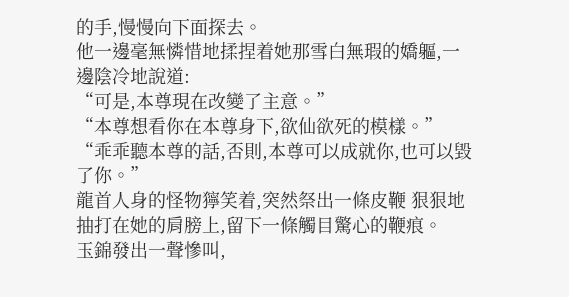的手,慢慢向下面探去。
他一邊毫無憐惜地揉捏着她那雪白無瑕的嬌軀,一邊陰冷地說道:
“可是,本尊現在改變了主意。”
“本尊想看你在本尊身下,欲仙欲死的模樣。”
“乖乖聽本尊的話,否則,本尊可以成就你,也可以毀了你。”
龍首人身的怪物獰笑着,突然祭出一條皮鞭 狠狠地抽打在她的肩膀上,留下一條觸目驚心的鞭痕。
玉錦發出一聲慘叫,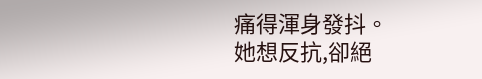痛得渾身發抖。
她想反抗,卻絕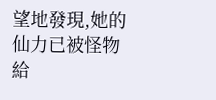望地發現,她的仙力已被怪物給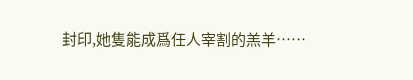封印,她隻能成爲任人宰割的羔羊……